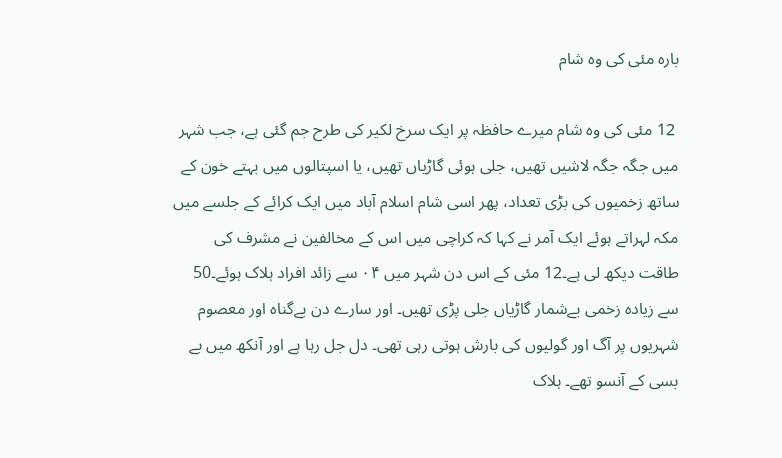بارہ مئی کی وہ شام

 12 مئی کی وہ شام میرے حافظہ پر ایک سرخ لکیر کی طرح جم گئی ہے، جب شہر میں جگہ جگہ لاشیں تھیں، جلی ہوئی گاڑیاں تھیں، یا اسپتالوں میں بہتے خون کے ساتھ زخمیوں کی بڑی تعداد، پھر اسی شام اسلام آباد میں ایک کرائے کے جلسے میں مکہ لہراتے ہوئے ایک آمر نے کہا کہ کراچی میں اس کے مخالفین نے مشرف کی طاقت دیکھ لی ہے۔12 مئی کے اس دن شہر میں ۰۴ سے زائد افراد ہلاک ہوئے۔50 سے زیادہ زخمی بےشمار گاڑیاں جلی پڑی تھیں۔ اور سارے دن بےگناہ اور معصوم شہریوں پر آگ اور گولیوں کی بارش ہوتی رہی تھی۔ دل جل رہا ہے اور آنکھ میں بے بسی کے آنسو تھے۔ ہلاک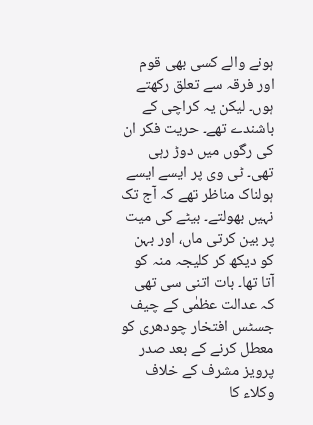ہونے والے کسی بھی قوم اور فرقہ سے تعلق رکھتے ہوں۔ لیکن یہ کراچی کے باشندے تھے۔ حریت فکر ان کی رگوں میں دوڑ رہی تھی۔ ٹی وی پر ایسے ایسے ہولناک مناظر تھے کہ آج تک نہیں بھولتے۔ بیٹے کی میت پر بین کرتی ماں، اور بہن کو دیکھ کر کلیجہ منہ کو آتا تھا۔ بات اتنی سی تھی کہ عدالت عظمٰی کے چیف جسٹس افتخار چودھری کو معطل کرنے کے بعد صدر پرویز مشرف کے خلاف وکلاء کا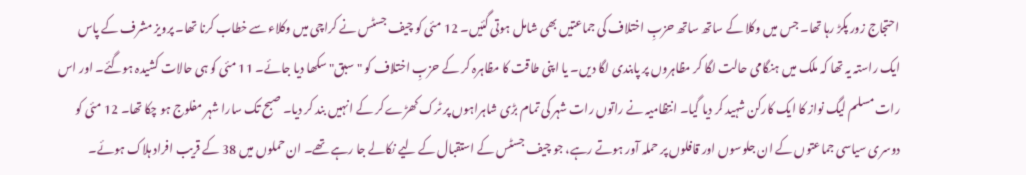احتجاج زور پکڑ رہا تھا۔ جس میں وکلا کے ساتھ ساتھ حزبِ اختلاف کی جماعتیں بھی شامل ہوتی گئیں۔ 12 مئی کو چیف جسٹس نے کراچی میں وکلاء سے خطاب کرنا تھا۔ پرویز مشرف کے پاس ایک راستہ یہ تھا کہ ملک میں ہنگامی حالت لگا کر مظاہروں پر پابندی لگا دیں۔ یا اپنی طاقت کا مظاہرہ کر کے حزبِ اختلاف کو "سبق" سکھا دیا جائے۔ 11 مئی کو ہی حالات کشیدہ ہوگئے۔ اور اس رات مسلم لیگ نواز کا ایک کارکن شہید کر دیا گیا۔ انتظامیہ نے راتوں رات شہر کی تمام بڑی شاہراہوں پر ٹرک کھڑے کر کے انہیں بند کر دیا۔ صبح تک سارا شہر مفلوج ہو چکا تھا۔ 12 مئی کو دوسری سیاسی جماعتوں کے ان جلوسوں اور قافلوں پر حملہ آور ہوتے رہے، جو چیف جسٹس کے استقبال کے لیے نکالے جا رہے تھے۔ ان حملوں میں 38 کے قریب افراد ہلاک ہوئے۔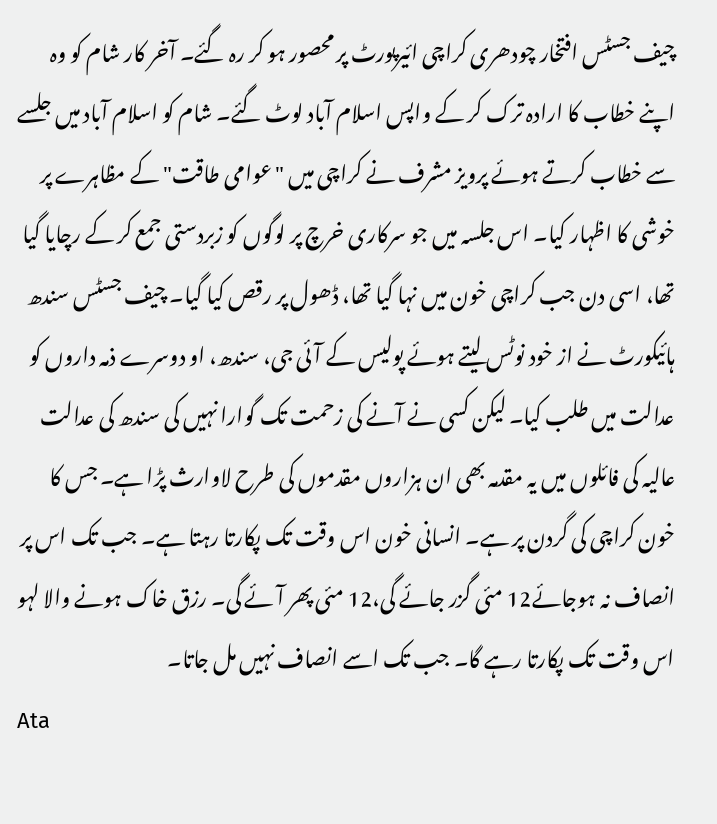چیف جسٹس افتخار چودھری کراچی ائیرپورٹ پر محصور ہو کر رہ گئے۔ آخر کار شام کو وہ اپنے خطاب کا ارادہ ترک کر کے واپس اسلام آباد لوٹ گئے۔ شام کو اسلام آباد میں جلسے سے خطاب کرتے ہوئے پرویز مشرف نے کراچی میں "عوامی طاقت" کے مظاہرے پر خوشی کا اظہار کیا۔ اس جلسہ میں جو سرکاری خرچ پر لوگوں کو زبردستی جمع کر کے رچایا گیا تھا، اسی دن جب کراچی خون میں نہا گیا تھا، ڈھول پر رقص کیا گیا۔ چیف جسٹس سندھ ہائیکورٹ نے از خود نوٹس لیتے ہوئے پولیس کے آئی جی، سندھ، او دوسرے ذمہ داروں کو عدالت میں طلب کیا۔ لیکن کسی نے آنے کی زحمت تک گوارا نہیں کی سندھ کی عدالت عالیہ کی فائلوں میں یہ مقدمہ بھی ان ہزاروں مقدموں کی طرح لاوارث پڑا ہے۔ جس کا خون کراچی کی گردن پر ہے۔ انسانی خون اس وقت تک پکارتا رہتا ہے۔ جب تک اس پر انصاف نہ ہوجائے12 مئی گزر جائے گی،12 مئی پھر آئے گی۔ رزق خاک ہونے والا لہو اس وقت تک پکارتا رہے گا۔ جب تک اسے انصاف نہیں مل جاتا۔
Ata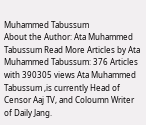Muhammed Tabussum
About the Author: Ata Muhammed Tabussum Read More Articles by Ata Muhammed Tabussum: 376 Articles with 390305 views Ata Muhammed Tabussum ,is currently Head of Censor Aaj TV, and Coloumn Writer of Daily Jang.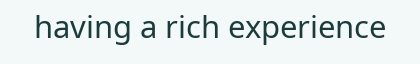having a rich experience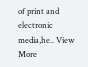of print and electronic media,he.. View More